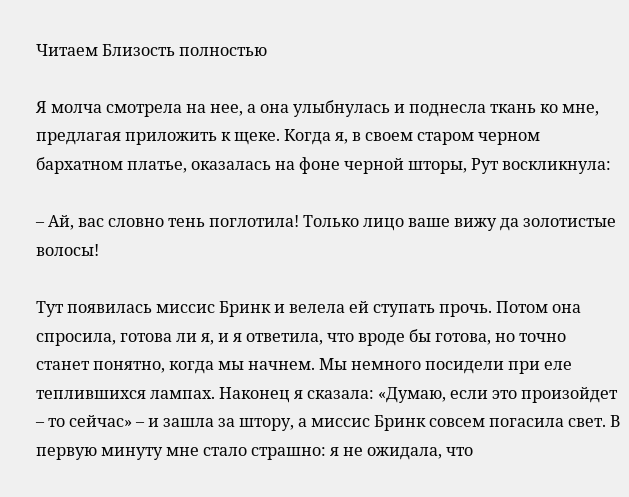Читаем Близость полностью

Я молча смотрела на нее, а она улыбнулась и поднесла ткань ко мне, предлагая приложить к щеке. Когда я, в своем старом черном бархатном платье, оказалась на фоне черной шторы, Рут воскликнула:

– Ай, вас словно тень поглотила! Только лицо ваше вижу да золотистые волосы!

Тут появилась миссис Бринк и велела ей ступать прочь. Потом она спросила, готова ли я, и я ответила, что вроде бы готова, но точно станет понятно, когда мы начнем. Мы немного посидели при еле теплившихся лампах. Наконец я сказала: «Думаю, если это произойдет – то сейчас» – и зашла за штору, а миссис Бринк совсем погасила свет. В первую минуту мне стало страшно: я не ожидала, что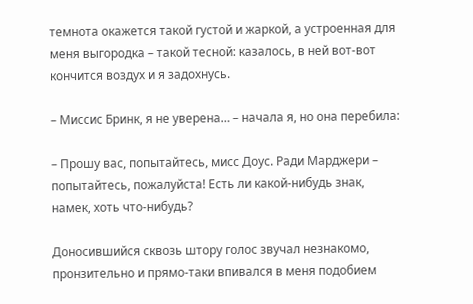темнота окажется такой густой и жаркой, а устроенная для меня выгородка – такой тесной: казалось, в ней вот-вот кончится воздух и я задохнусь.

– Миссис Бринк, я не уверена… – начала я, но она перебила:

– Прошу вас, попытайтесь, мисс Доус. Ради Марджери – попытайтесь, пожалуйста! Есть ли какой-нибудь знак, намек, хоть что-нибудь?

Доносившийся сквозь штору голос звучал незнакомо, пронзительно и прямо-таки впивался в меня подобием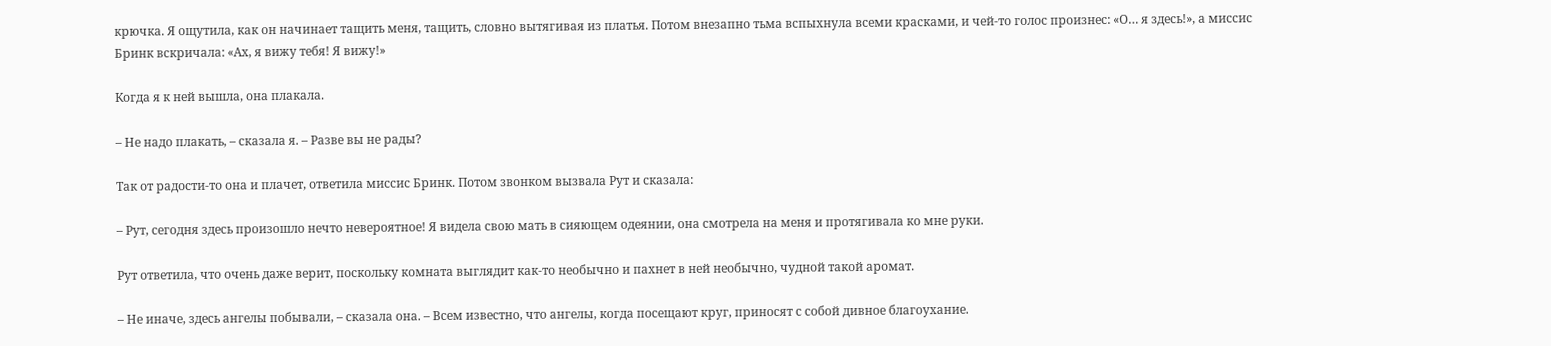крючка. Я ощутила, как он начинает тащить меня, тащить, словно вытягивая из платья. Потом внезапно тьма вспыхнула всеми красками, и чей-то голос произнес: «О… я здесь!», а миссис Бринк вскричала: «Ах, я вижу тебя! Я вижу!»

Когда я к ней вышла, она плакала.

– Не надо плакать, – сказала я. – Разве вы не рады?

Так от радости-то она и плачет, ответила миссис Бринк. Потом звонком вызвала Рут и сказала:

– Рут, сегодня здесь произошло нечто невероятное! Я видела свою мать в сияющем одеянии, она смотрела на меня и протягивала ко мне руки.

Рут ответила, что очень даже верит, поскольку комната выглядит как-то необычно и пахнет в ней необычно, чудной такой аромат.

– Не иначе, здесь ангелы побывали, – сказала она. – Всем известно, что ангелы, когда посещают круг, приносят с собой дивное благоухание.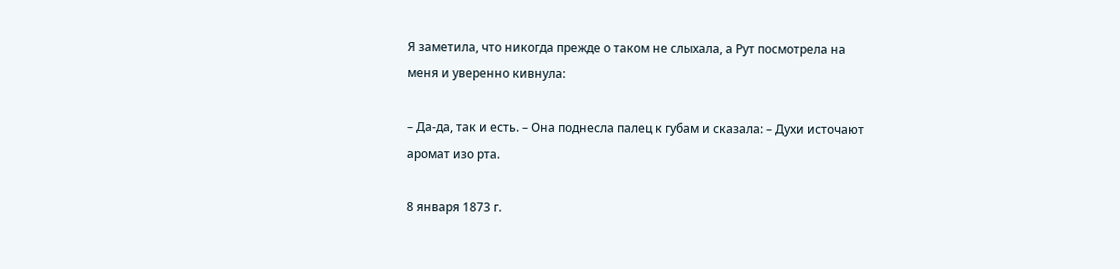Я заметила, что никогда прежде о таком не слыхала, а Рут посмотрела на меня и уверенно кивнула:

– Да-да, так и есть. – Она поднесла палец к губам и сказала: – Духи источают аромат изо рта.

8 января 1873 г.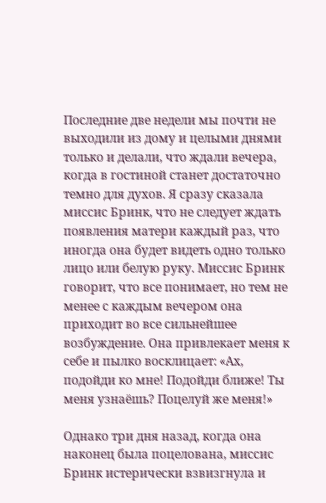Последние две недели мы почти не выходили из дому и целыми днями только и делали, что ждали вечера, когда в гостиной станет достаточно темно для духов. Я сразу сказала миссис Бринк, что не следует ждать появления матери каждый раз, что иногда она будет видеть одно только лицо или белую руку. Миссис Бринк говорит, что все понимает, но тем не менее с каждым вечером она приходит во все сильнейшее возбуждение. Она привлекает меня к себе и пылко восклицает: «Ах, подойди ко мне! Подойди ближе! Ты меня узнаёшь? Поцелуй же меня!»

Однако три дня назад, когда она наконец была поцелована, миссис Бринк истерически взвизгнула и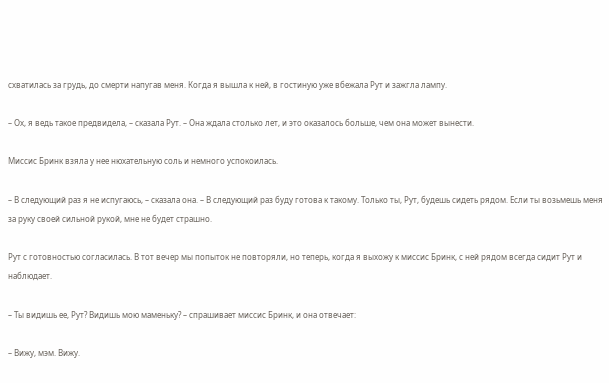схватилась за грудь, до смерти напугав меня. Когда я вышла к ней, в гостиную уже вбежала Рут и зажгла лампу.

– Ох, я ведь такое предвидела, – сказала Рут. – Она ждала столько лет, и это оказалось больше, чем она может вынести.

Миссис Бринк взяла у нее нюхательную соль и немного успокоилась.

– В следующий раз я не испугаюсь, – сказала она. – В следующий раз буду готова к такому. Только ты, Рут, будешь сидеть рядом. Если ты возьмешь меня за руку своей сильной рукой, мне не будет страшно.

Рут с готовностью согласилась. В тот вечер мы попыток не повторяли, но теперь, когда я выхожу к миссис Бринк, с ней рядом всегда сидит Рут и наблюдает.

– Ты видишь ее, Рут? Видишь мою маменьку? – спрашивает миссис Бринк, и она отвечает:

– Вижу, мэм. Вижу.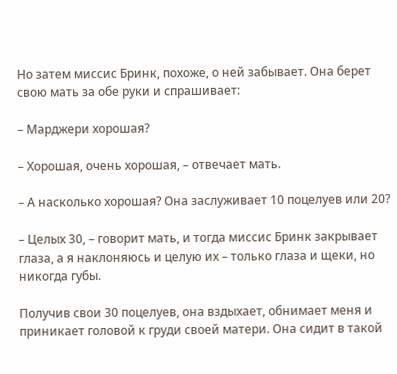Но затем миссис Бринк, похоже, о ней забывает. Она берет свою мать за обе руки и спрашивает:

– Марджери хорошая?

– Хорошая, очень хорошая, – отвечает мать.

– А насколько хорошая? Она заслуживает 10 поцелуев или 20?

– Целых 30, – говорит мать, и тогда миссис Бринк закрывает глаза, а я наклоняюсь и целую их – только глаза и щеки, но никогда губы.

Получив свои 30 поцелуев, она вздыхает, обнимает меня и приникает головой к груди своей матери. Она сидит в такой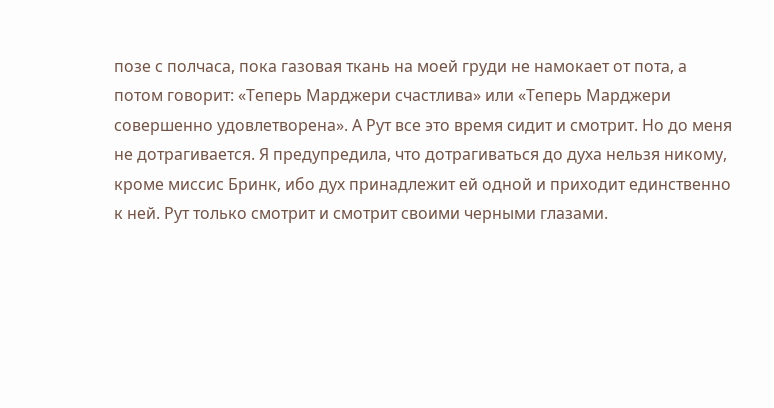позе с полчаса, пока газовая ткань на моей груди не намокает от пота, а потом говорит: «Теперь Марджери счастлива» или «Теперь Марджери совершенно удовлетворена». А Рут все это время сидит и смотрит. Но до меня не дотрагивается. Я предупредила, что дотрагиваться до духа нельзя никому, кроме миссис Бринк, ибо дух принадлежит ей одной и приходит единственно к ней. Рут только смотрит и смотрит своими черными глазами.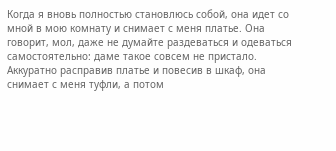Когда я вновь полностью становлюсь собой, она идет со мной в мою комнату и снимает с меня платье. Она говорит, мол, даже не думайте раздеваться и одеваться самостоятельно: даме такое совсем не пристало. Аккуратно расправив платье и повесив в шкаф, она снимает с меня туфли, а потом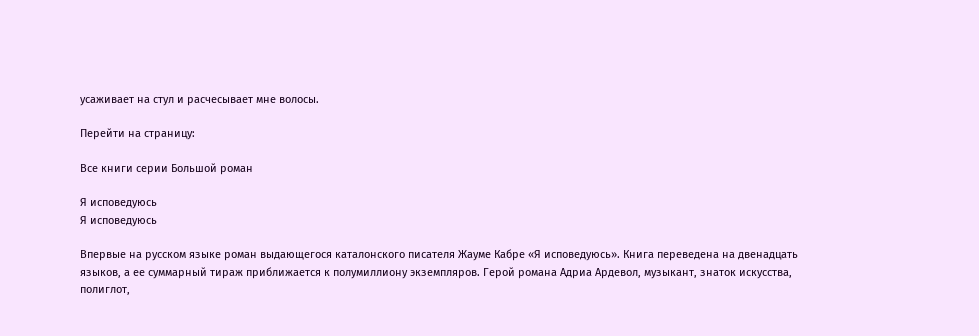усаживает на стул и расчесывает мне волосы.

Перейти на страницу:

Все книги серии Большой роман

Я исповедуюсь
Я исповедуюсь

Впервые на русском языке роман выдающегося каталонского писателя Жауме Кабре «Я исповедуюсь». Книга переведена на двенадцать языков, а ее суммарный тираж приближается к полумиллиону экземпляров. Герой романа Адриа Ардевол, музыкант, знаток искусства, полиглот,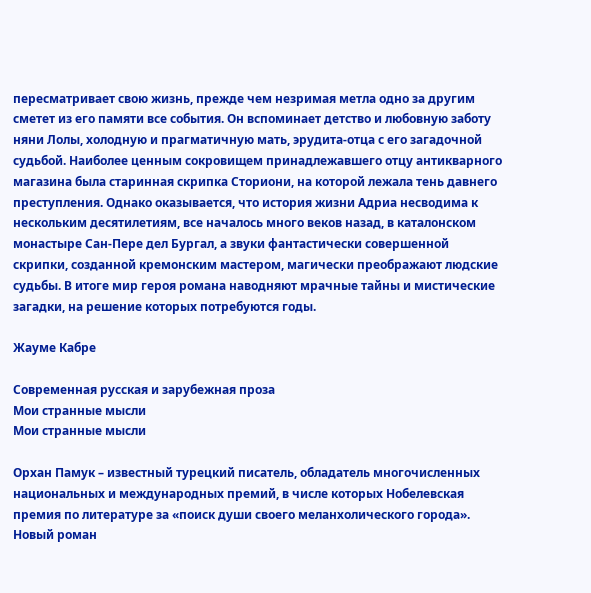пересматривает свою жизнь, прежде чем незримая метла одно за другим сметет из его памяти все события. Он вспоминает детство и любовную заботу няни Лолы, холодную и прагматичную мать, эрудита-отца с его загадочной судьбой. Наиболее ценным сокровищем принадлежавшего отцу антикварного магазина была старинная скрипка Сториони, на которой лежала тень давнего преступления. Однако оказывается, что история жизни Адриа несводима к нескольким десятилетиям, все началось много веков назад, в каталонском монастыре Сан-Пере дел Бургал, а звуки фантастически совершенной скрипки, созданной кремонским мастером, магически преображают людские судьбы. В итоге мир героя романа наводняют мрачные тайны и мистические загадки, на решение которых потребуются годы.

Жауме Кабре

Современная русская и зарубежная проза
Мои странные мысли
Мои странные мысли

Орхан Памук – известный турецкий писатель, обладатель многочисленных национальных и международных премий, в числе которых Нобелевская премия по литературе за «поиск души своего меланхолического города». Новый роман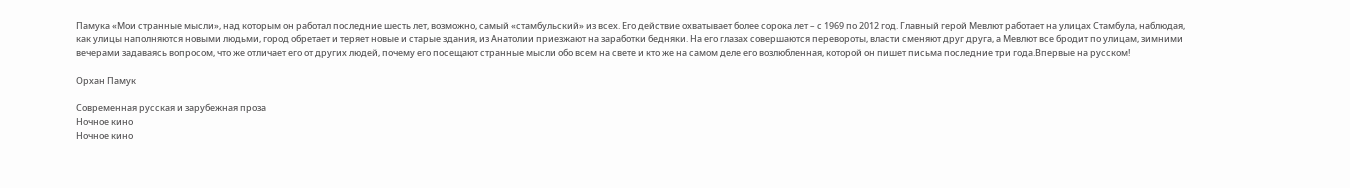Памука «Мои странные мысли», над которым он работал последние шесть лет, возможно, самый «стамбульский» из всех. Его действие охватывает более сорока лет – с 1969 по 2012 год. Главный герой Мевлют работает на улицах Стамбула, наблюдая, как улицы наполняются новыми людьми, город обретает и теряет новые и старые здания, из Анатолии приезжают на заработки бедняки. На его глазах совершаются перевороты, власти сменяют друг друга, а Мевлют все бродит по улицам, зимними вечерами задаваясь вопросом, что же отличает его от других людей, почему его посещают странные мысли обо всем на свете и кто же на самом деле его возлюбленная, которой он пишет письма последние три года.Впервые на русском!

Орхан Памук

Современная русская и зарубежная проза
Ночное кино
Ночное кино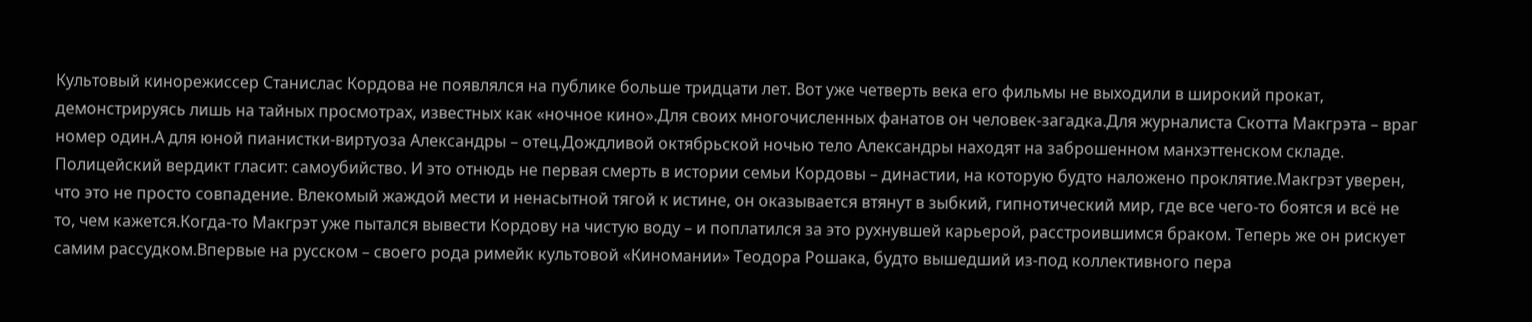Культовый кинорежиссер Станислас Кордова не появлялся на публике больше тридцати лет. Вот уже четверть века его фильмы не выходили в широкий прокат, демонстрируясь лишь на тайных просмотрах, известных как «ночное кино».Для своих многочисленных фанатов он человек-загадка.Для журналиста Скотта Макгрэта – враг номер один.А для юной пианистки-виртуоза Александры – отец.Дождливой октябрьской ночью тело Александры находят на заброшенном манхэттенском складе. Полицейский вердикт гласит: самоубийство. И это отнюдь не первая смерть в истории семьи Кордовы – династии, на которую будто наложено проклятие.Макгрэт уверен, что это не просто совпадение. Влекомый жаждой мести и ненасытной тягой к истине, он оказывается втянут в зыбкий, гипнотический мир, где все чего-то боятся и всё не то, чем кажется.Когда-то Макгрэт уже пытался вывести Кордову на чистую воду – и поплатился за это рухнувшей карьерой, расстроившимся браком. Теперь же он рискует самим рассудком.Впервые на русском – своего рода римейк культовой «Киномании» Теодора Рошака, будто вышедший из-под коллективного пера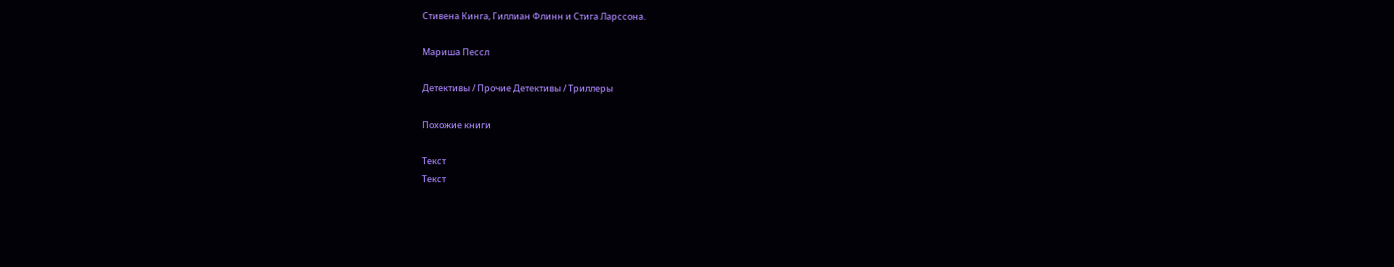Стивена Кинга, Гиллиан Флинн и Стига Ларссона.

Мариша Пессл

Детективы / Прочие Детективы / Триллеры

Похожие книги

Текст
Текст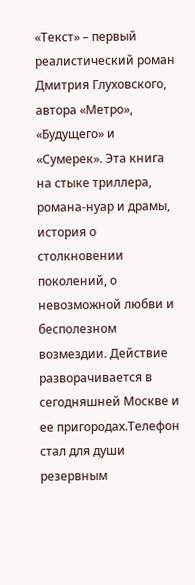«Текст» – первый реалистический роман Дмитрия Глуховского, автора «Метро», «Будущего» и «Сумерек». Эта книга на стыке триллера, романа-нуар и драмы, история о столкновении поколений, о невозможной любви и бесполезном возмездии. Действие разворачивается в сегодняшней Москве и ее пригородах.Телефон стал для души резервным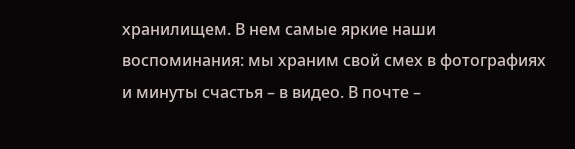хранилищем. В нем самые яркие наши воспоминания: мы храним свой смех в фотографиях и минуты счастья – в видео. В почте –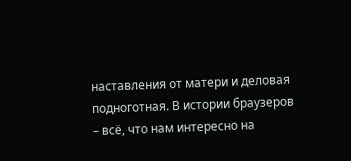наставления от матери и деловая подноготная. В истории браузеров – всё, что нам интересно на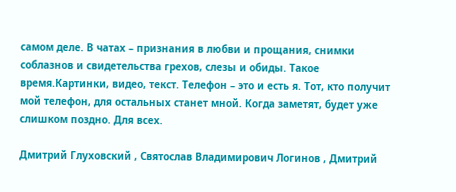самом деле. В чатах – признания в любви и прощания, снимки соблазнов и свидетельства грехов, слезы и обиды. Такое время.Картинки, видео, текст. Телефон – это и есть я. Тот, кто получит мой телефон, для остальных станет мной. Когда заметят, будет уже слишком поздно. Для всех.

Дмитрий Глуховский , Святослав Владимирович Логинов , Дмитрий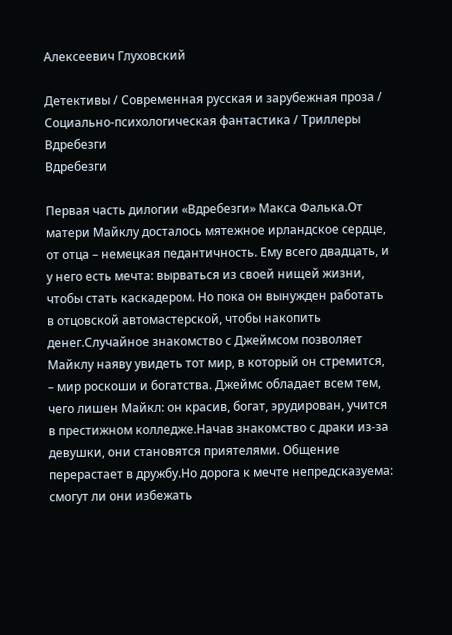Алексеевич Глуховский

Детективы / Современная русская и зарубежная проза / Социально-психологическая фантастика / Триллеры
Вдребезги
Вдребезги

Первая часть дилогии «Вдребезги» Макса Фалька.От матери Майклу досталось мятежное ирландское сердце, от отца – немецкая педантичность. Ему всего двадцать, и у него есть мечта: вырваться из своей нищей жизни, чтобы стать каскадером. Но пока он вынужден работать в отцовской автомастерской, чтобы накопить денег.Случайное знакомство с Джеймсом позволяет Майклу наяву увидеть тот мир, в который он стремится, – мир роскоши и богатства. Джеймс обладает всем тем, чего лишен Майкл: он красив, богат, эрудирован, учится в престижном колледже.Начав знакомство с драки из-за девушки, они становятся приятелями. Общение перерастает в дружбу.Но дорога к мечте непредсказуема: смогут ли они избежать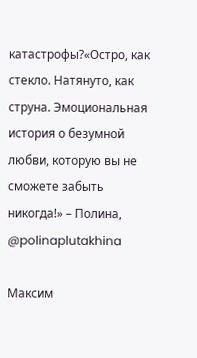катастрофы?«Остро, как стекло. Натянуто, как струна. Эмоциональная история о безумной любви, которую вы не сможете забыть никогда!» – Полина, @polinaplutakhina

Максим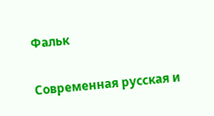Фальк

Современная русская и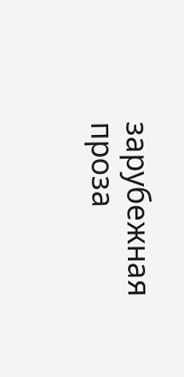зарубежная проза